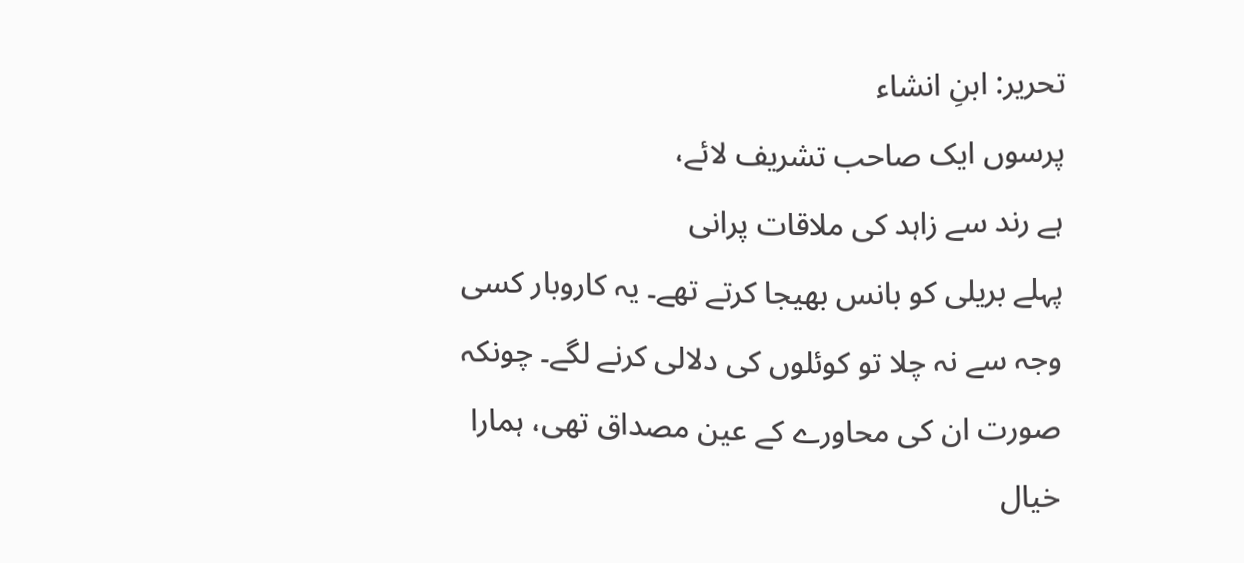تحریر: ابنِ انشاء
پرسوں ایک صاحب تشریف لائے،
ہے رند سے زاہد کی ملاقات پرانی
پہلے بریلی کو بانس بھیجا کرتے تھے۔ یہ کاروبار کسی وجہ سے نہ چلا تو کوئلوں کی دلالی کرنے لگے۔ چونکہ صورت ان کی محاورے کے عین مصداق تھی، ہمارا خیال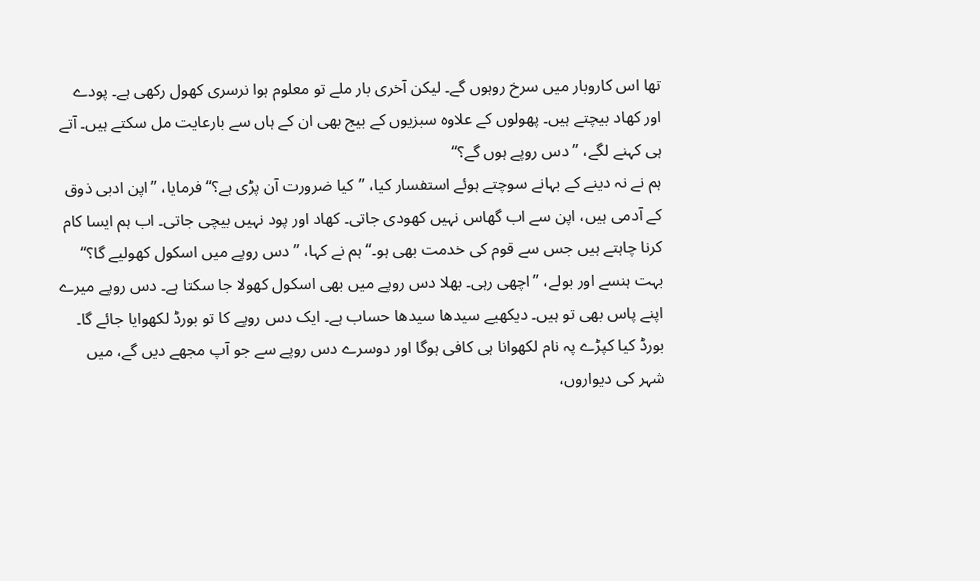تھا اس کاروبار میں سرخ روہوں گے۔ لیکن آخری بار ملے تو معلوم ہوا نرسری کھول رکھی ہے۔ پودے اور کھاد بیچتے ہیں۔ پھولوں کے علاوہ سبزیوں کے بیج بھی ان کے ہاں سے بارعایت مل سکتے ہیں۔ آتے ہی کہنے لگے، ’’دس روپے ہوں گے؟‘‘
ہم نے نہ دینے کے بہانے سوچتے ہوئے استفسار کیا، ’’کیا ضرورت آن پڑی ہے؟‘‘ فرمایا، ’’اپن ادبی ذوق کے آدمی ہیں، اپن سے اب گھاس نہیں کھودی جاتی۔ کھاد اور پود نہیں بیچی جاتی۔ اب ہم ایسا کام کرنا چاہتے ہیں جس سے قوم کی خدمت بھی ہو۔‘‘ ہم نے کہا، ’’دس روپے میں اسکول کھولیے گا؟‘‘ بہت ہنسے اور بولے، ’’اچھی رہی۔ بھلا دس روپے میں بھی اسکول کھولا جا سکتا ہے۔ دس روپے میرے اپنے پاس بھی تو ہیں۔ دیکھیے سیدھا سیدھا حساب ہے۔ ایک دس روپے کا تو بورڈ لکھوایا جائے گا۔ بورڈ کیا کپڑے پہ نام لکھوانا ہی کافی ہوگا اور دوسرے دس روپے سے جو آپ مجھے دیں گے، میں شہر کی دیواروں،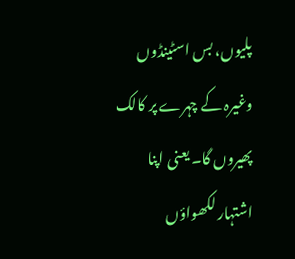پلیوں، بس اسٹینڈوں وغیرہ کے چہرے پر کالک پھیروں گا۔ یعنی اپنا اشتہار لکھواؤں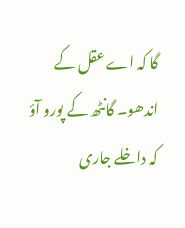گا کہ اے عقل کے اندھو۔ گانٹھ کے پورو آؤ کہ داخلے جاری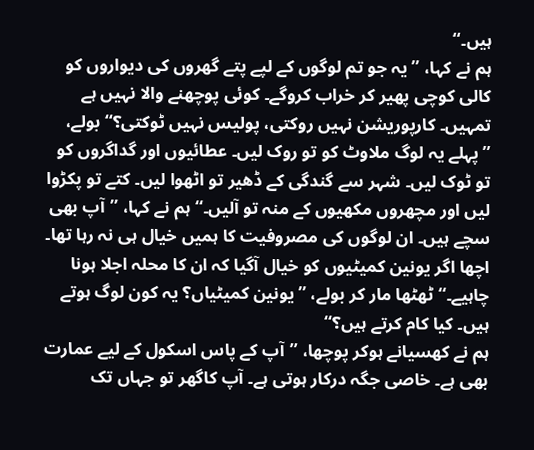ہیں۔‘‘
ہم نے کہا، ’’یہ جو تم لوگوں کے لپے پتے گھروں کی دیواروں کو کالی کوچی پھیر کر خراب کروگے۔ کوئی پوچھنے والا نہیں ہے تمہیں۔ کارپوریشن نہیں روکتی، پولیس نہیں ٹوکتی؟‘‘ بولے، ’’پہلے یہ لوگ ملاوٹ کو تو روک لیں۔ عطائیوں اور گداگروں کو تو ٹوک لیں۔ شہر سے گندگی کے ڈھیر تو اٹھوا لیں۔ کتے تو پکڑوا لیں اور مچھروں مکھیوں کے منہ تو آلیں۔‘‘ ہم نے کہا، ’’آپ بھی سچے ہیں۔ ان لوگوں کی مصروفیت کا ہمیں خیال ہی نہ رہا تھا۔ اچھا اگر یونین کمیٹیوں کو خیال آگیا کہ ان کا محلہ اجلا ہونا چاہیے۔‘‘ ٹھٹھا مار کر بولے، ’’یونین کمیٹیاں؟ یہ کون لوگ ہوتے ہیں۔ کیا کام کرتے ہیں؟‘‘
ہم نے کھسیانے ہوکر پوچھا، ’’آپ کے پاس اسکول کے لیے عمارت بھی ہے۔ خاصی جگہ درکار ہوتی ہے۔ آپ کاگھر تو جہاں تک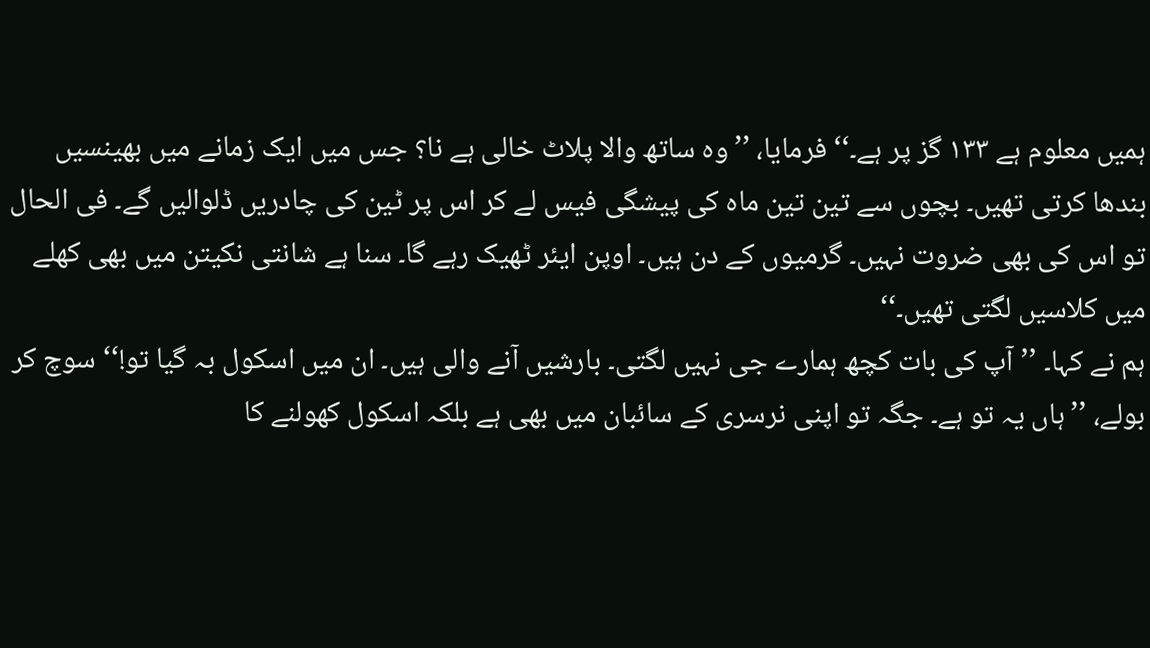ہمیں معلوم ہے ۱۳۳ گز پر ہے۔‘‘ فرمایا، ’’وہ ساتھ والا پلاٹ خالی ہے نا؟ جس میں ایک زمانے میں بھینسیں بندھا کرتی تھیں۔ بچوں سے تین تین ماہ کی پیشگی فیس لے کر اس پر ٹین کی چادریں ڈلوالیں گے۔ فی الحال تو اس کی بھی ضروت نہیں۔ گرمیوں کے دن ہیں۔ اوپن ایئر ٹھیک رہے گا۔ سنا ہے شانتی نکیتن میں بھی کھلے میں کلاسیں لگتی تھیں۔‘‘
ہم نے کہا۔ ’’آپ کی بات کچھ ہمارے جی نہیں لگتی۔ بارشیں آنے والی ہیں۔ ان میں اسکول بہ گیا تو!‘‘ سوچ کر بولے، ’’ہاں یہ تو ہے۔ جگہ تو اپنی نرسری کے سائبان میں بھی ہے بلکہ اسکول کھولنے کا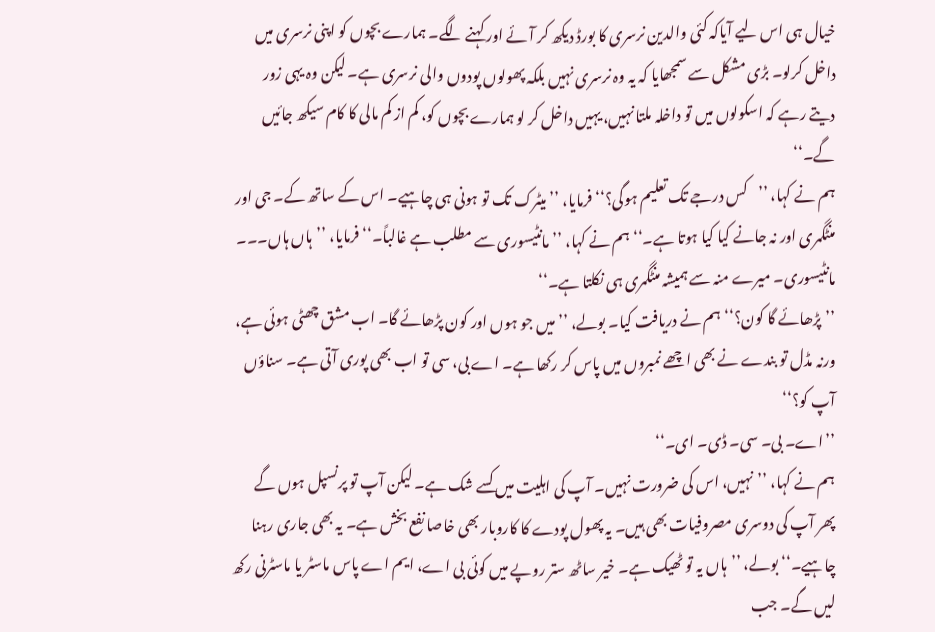خیال ہی اس لیے آیاکہ کئی والدین نرسری کا بورڈ دیکھ کر آئے اور کہنے لگے۔ ہمارے بچوں کو اپنی نرسری میں داخل کرلو۔ بڑی مشکل سے سمجھایا کہ یہ وہ نرسری نہیں بلکہ پھولوں پودوں والی نرسری ہے۔ لیکن وہ یہی زور دیتے رہے کہ اسکولوں میں تو داخلہ ملتا نہیں، یہیں داخل کر لو ہمارے بچوں کو، کم از کم مالی کا کام سیکھ جائیں گے۔‘‘
ہم نے کہا، ’’کس درجے تک تعلیم ہوگی؟‘‘ فرمایا، ’’میٹرک تک تو ہونی ہی چاہیے۔ اس کے ساتھ کے۔ جی اور منٹگمری اور نہ جانے کیا کیا ہوتا ہے۔‘‘ ہم نے کہا، ’’مانٹیسوری سے مطلب ہے غالباً۔‘‘ فرمایا، ’’ہاں ہاں۔۔۔ مانٹیسوری۔ میرے منہ سے ہمیشہ منٹگمری ہی نکلتا ہے۔‘‘
’’پڑھائے گا کون؟‘‘ ہم نے دریافت کیا۔ بولے، ’’میں جو ہوں اور کون پڑھائے گا۔ اب مشق چھٹی ہوئی ہے، ورنہ مڈل تو بندے نے بھی اچھے نمبروں میں پاس کر رکھا ہے۔ اے بی، سی تو اب بھی پوری آتی ہے۔ سناؤں آپ کو؟‘‘
’’اے۔ بی۔ سی۔ ڈی۔ ای۔‘‘
ہم نے کہا، ’’نہیں، اس کی ضرورت نہیں۔ آپ کی اہلیت میں کسے شک ہے۔ لیکن آپ تو پرنسپل ہوں گے پھر آپ کی دوسری مصروفیات بھی ہیں۔ یہ پھول پودے کا کاروبار بھی خاصا نفع بخش ہے۔ یہ بھی جاری رہنا چاہیے۔‘‘ بولے، ’’ہاں یہ تو ٹھیک ہے۔ خیر ساٹھ ستر روپے میں کوئی بی اے، ایم اے پاس ماسٹر یا ماسٹرنی رکھ لیں گے۔ جب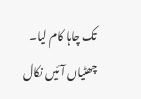تک چاہا کام لیا۔ چھٹیاں آئیں نکال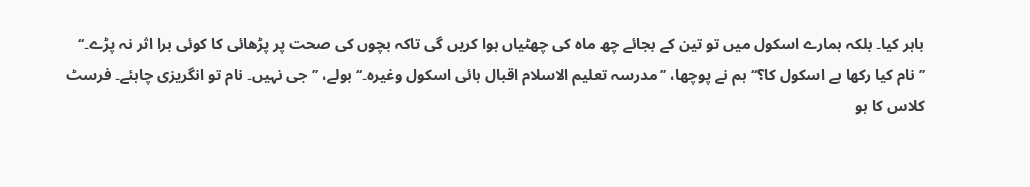باہر کیا۔ بلکہ ہمارے اسکول میں تو تین کے بجائے چھ ماہ کی چھٹیاں ہوا کریں گی تاکہ بچوں کی صحت پر پڑھائی کا کوئی برا اثر نہ پڑے۔‘‘
’’نام کیا رکھا ہے اسکول کا؟‘‘ ہم نے پوچھا، ’’مدرسہ تعلیم الاسلام اقبال ہائی اسکول وغیرہ۔‘‘ بولے، ’’جی نہیں۔ نام تو انگریزی چاہئے۔ فرسٹ کلاس کا ہو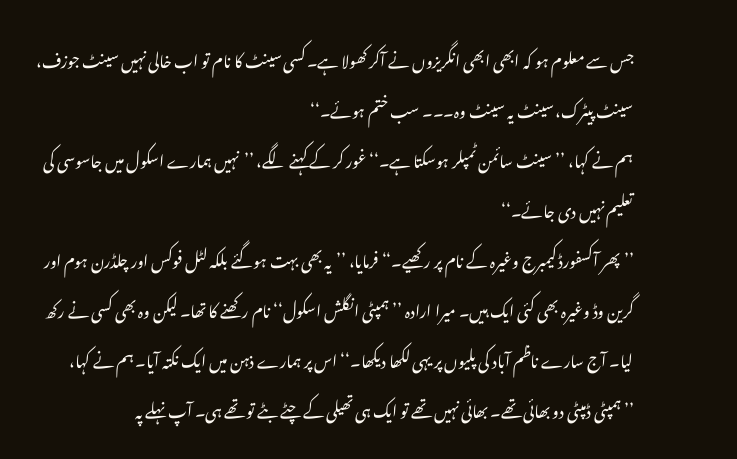جس سے معلوم ہو کہ ابھی ابھی انگریزوں نے آکر کھولا ہے۔ کسی سینٹ کا نام تو اب خالی نہیں سینٹ جوزف، سینٹ پیٹرک، سینٹ یہ سینٹ وہ۔۔۔ سب ختم ہوئے۔‘‘
ہم نے کہا، ’’سینٹ سائمن ٹمپلر ہوسکتا ہے۔‘‘ غور کر کے کہنے لگے، ’’نہیں ہمارے اسکول میں جاسوسی کی تعلیم نہیں دی جائے۔‘‘
’’پھر آکسفورڈ کیمبرج وغیرہ کے نام پر رکھیے۔‘‘ فرمایا، ’’یہ بھی بہت ہوگئے بلکہ لٹل فوکس اور چلڈرن ہوم اور گرین وڈ وغیرہ بھی کئی ایک ہیں۔ میرا ارادہ ’’ہمپٹی انگلش اسکول‘‘ نام رکھنے کا تھا۔ لیکن وہ بھی کسی نے رکھ لیا۔ آج سارے ناظم آباد کی پلیوں پر یہی لکھا دیکھا۔‘‘ اس پر ہمارے ذہن میں ایک نکتہ آیا۔ ہم نے کہا، ’’ہمپٹی ڈمپٹی دو بھائی تھے۔ بھائی نہیں تھے تو ایک ہی تھیلی کے چٹے بٹے تو تھے ہی۔ آپ نہلے پہ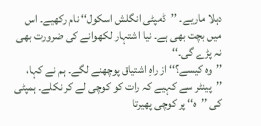دہلا ماریے۔ ’’ڈمپٹی انگلش اسکول‘‘ نام رکھیے۔ اس میں بچت بھی ہے۔ نیا اشتہار لکھوانے کی ضرورت بھی نہ پڑے گی۔‘‘
’’وہ کیسے؟‘‘ از راہِ اشتیاق پوچھنے لگے۔ ہم نے کہا، ’’پینٹر سے کہیے کہ رات کو کوچی لے کر نکلے۔ ہمپٹی کی ’’ہ‘‘ پر کوچی پھیرتا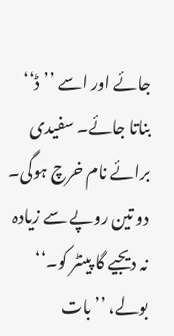جائے اور اسے ’’ڈ‘‘ بناتا جائے۔ سفیدی برائے نام خرچ ہوگی۔ دو تین روپے سے زیادہ نہ دیجیے گا پینٹر کو۔‘‘ بولے، ’’بات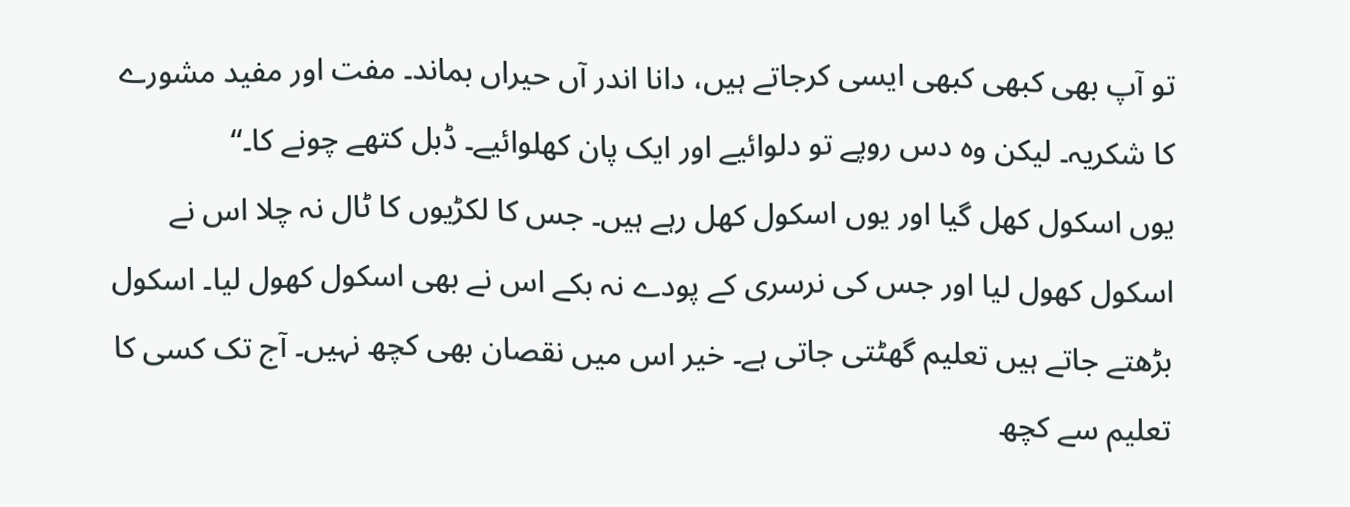تو آپ بھی کبھی کبھی ایسی کرجاتے ہیں، دانا اندر آں حیراں بماند۔ مفت اور مفید مشورے کا شکریہ۔ لیکن وہ دس روپے تو دلوائیے اور ایک پان کھلوائیے۔ ڈبل کتھے چونے کا۔‘‘
یوں اسکول کھل گیا اور یوں اسکول کھل رہے ہیں۔ جس کا لکڑیوں کا ٹال نہ چلا اس نے اسکول کھول لیا اور جس کی نرسری کے پودے نہ بکے اس نے بھی اسکول کھول لیا۔ اسکول بڑھتے جاتے ہیں تعلیم گھٹتی جاتی ہے۔ خیر اس میں نقصان بھی کچھ نہیں۔ آج تک کسی کا تعلیم سے کچھ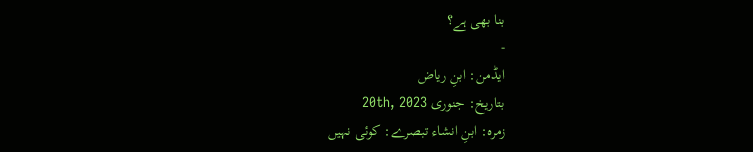بنا بھی ہے؟
-
ایڈمن: ابنِ ریاض
بتاریخ: جنوری 20th, 2023
زمرہ: ابنِ انشاء تبصرے: کوئی نہیں